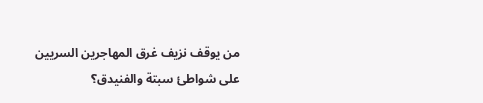من يوقف نزيف غرق المهاجرين السريين على شواطئ سبتة والفنيدق؟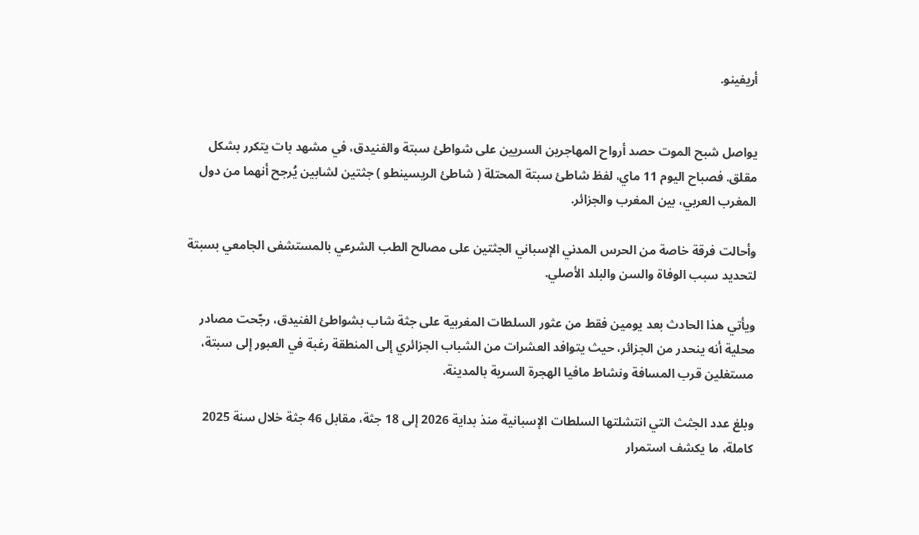أريفينو.


يواصل شبح الموت حصد أرواح المهاجرين السريين على شواطئ سبتة والفنيدق، في مشهد بات يتكرر بشكل مقلق. فصباح اليوم 11 ماي، لفظ شاطئ سبتة المحتلة ( شاطئ الريسينطو ) جثتين لشابين يُرجح أنهما من دول المغرب العربي، بين المغرب والجزائر.

وأحالت فرقة خاصة من الحرس المدني الإسباني الجثتين على مصالح الطب الشرعي بالمستشفى الجامعي بسبتة لتحديد سبب الوفاة والسن والبلد الأصلي.

ويأتي هذا الحادث بعد يومين فقط من عثور السلطات المغربية على جثة شاب بشواطئ الفنيدق، رجّحت مصادر محلية أنه ينحدر من الجزائر، حيث يتوافد العشرات من الشباب الجزائري إلى المنطقة رغبة في العبور إلى سبتة، مستغلين قرب المسافة ونشاط مافيا الهجرة السرية بالمدينة.

وبلغ عدد الجثث التي انتشلتها السلطات الإسبانية منذ بداية 2026 إلى 18 جثة، مقابل 46 جثة خلال سنة 2025 كاملة، ما يكشف استمرار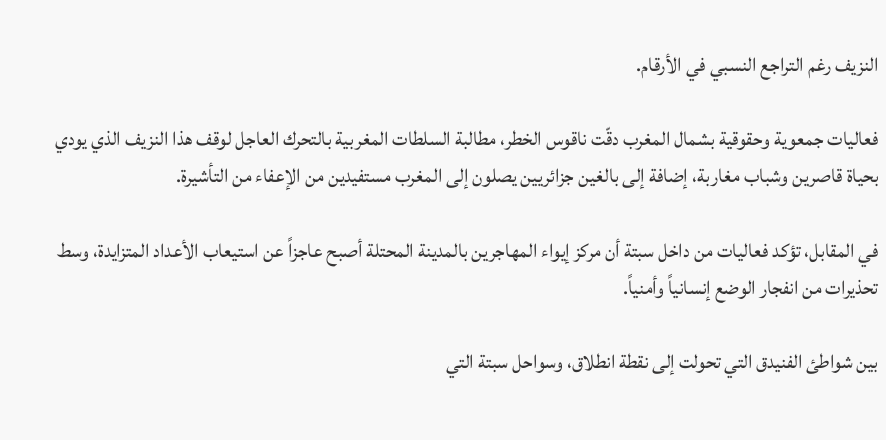النزيف رغم التراجع النسبي في الأرقام.

فعاليات جمعوية وحقوقية بشمال المغرب دقّت ناقوس الخطر، مطالبة السلطات المغربية بالتحرك العاجل لوقف هذا النزيف الذي يودي بحياة قاصرين وشباب مغاربة، إضافة إلى بالغين جزائريين يصلون إلى المغرب مستفيدين من الإعفاء من التأشيرة.

في المقابل، تؤكد فعاليات من داخل سبتة أن مركز إيواء المهاجرين بالمدينة المحتلة أصبح عاجزاً عن استيعاب الأعداد المتزايدة، وسط تحذيرات من انفجار الوضع إنسانياً وأمنياً.

بين شواطئ الفنيدق التي تحولت إلى نقطة انطلاق، وسواحل سبتة التي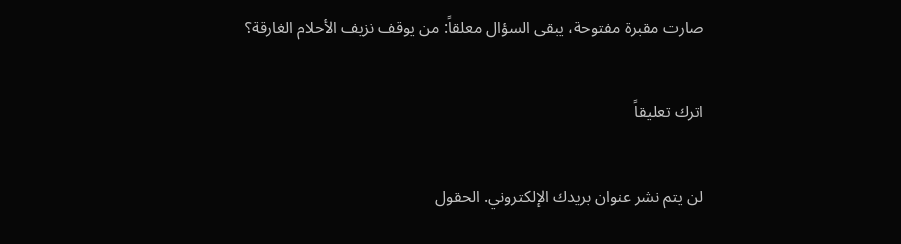صارت مقبرة مفتوحة، يبقى السؤال معلقاً: من يوقف نزيف الأحلام الغارقة؟

اترك تعليقاً

لن يتم نشر عنوان بريدك الإلكتروني. الحقول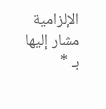الإلزامية مشار إليها بـ *